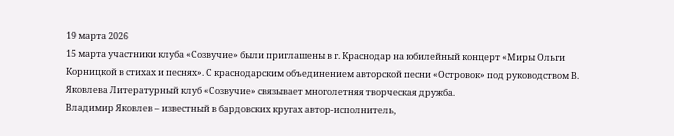19 марта 2026
15 марта участники клуба «Созвучие» были приглашены в г. Краснодар на юбилейный концерт «Миры Ольги Корницкой в стихах и песнях». С краснодарским объединением авторской песни «Островок» под руководством В. Яковлева Литературный клуб «Созвучие» связывает многолетняя творческая дружба.
Владимир Яковлев – известный в бардовских кругах автор-исполнитель,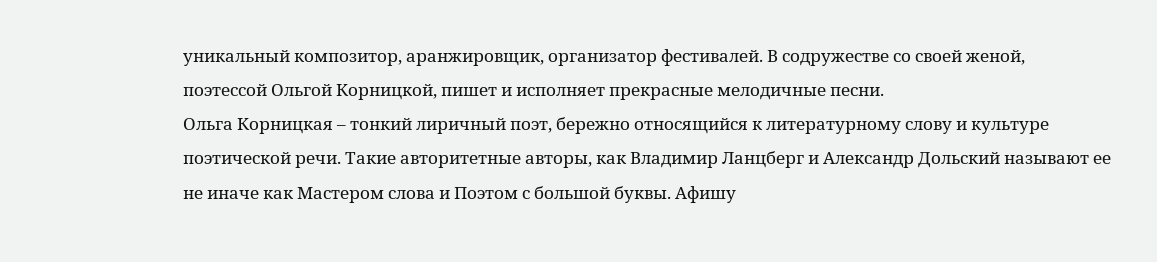уникальный композитор, аранжировщик, организатор фестивалей. В содружестве со своей женой, поэтессой Ольгой Корницкой, пишет и исполняет прекрасные мелодичные песни.
Ольга Корницкая – тонкий лиричный поэт, бережно относящийся к литературному слову и культуре поэтической речи. Такие авторитетные авторы, как Владимир Ланцберг и Александр Дольский называют ее не иначе как Мастером слова и Поэтом с большой буквы. Афишу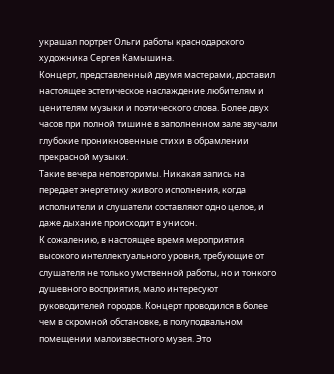украшал портрет Ольги работы краснодарского художника Сергея Камышина.
Концерт, представленный двумя мастерами, доставил настоящее эстетическое наслаждение любителям и ценителям музыки и поэтического слова. Более двух часов при полной тишине в заполненном зале звучали глубокие проникновенные стихи в обрамлении прекрасной музыки.
Такие вечера неповторимы. Никакая запись на передает энергетику живого исполнения, когда исполнители и слушатели составляют одно целое, и даже дыхание происходит в унисон.
К сожалению, в настоящее время мероприятия высокого интеллектуального уровня, требующие от слушателя не только умственной работы, но и тонкого душевного восприятия, мало интересуют руководителей городов. Концерт проводился в более чем в скромной обстановке, в полуподвальном помещении малоизвестного музея. Это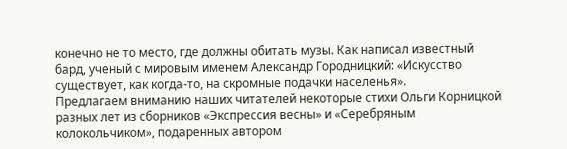конечно не то место, где должны обитать музы. Как написал известный бард, ученый с мировым именем Александр Городницкий: «Искусство существует, как когда-то, на скромные подачки населенья».
Предлагаем вниманию наших читателей некоторые стихи Ольги Корницкой разных лет из сборников «Экспрессия весны» и «Серебряным колокольчиком», подаренных автором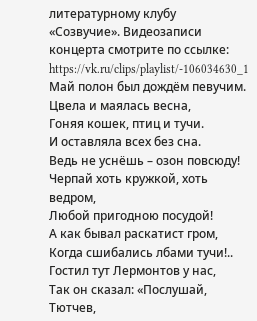литературному клубу «Созвучие». Видеозаписи концерта смотрите по ссылке: https://vk.ru/clips/playlist/-106034630_1
Май полон был дождём певучим.
Цвела и маялась весна,
Гоняя кошек, птиц и тучи.
И оставляла всех без сна.
Ведь не уснёшь – озон повсюду!
Черпай хоть кружкой, хоть ведром,
Любой пригодною посудой!
А как бывал раскатист гром,
Когда сшибались лбами тучи!..
Гостил тут Лермонтов у нас,
Так он сказал: «Послушай, Тютчев,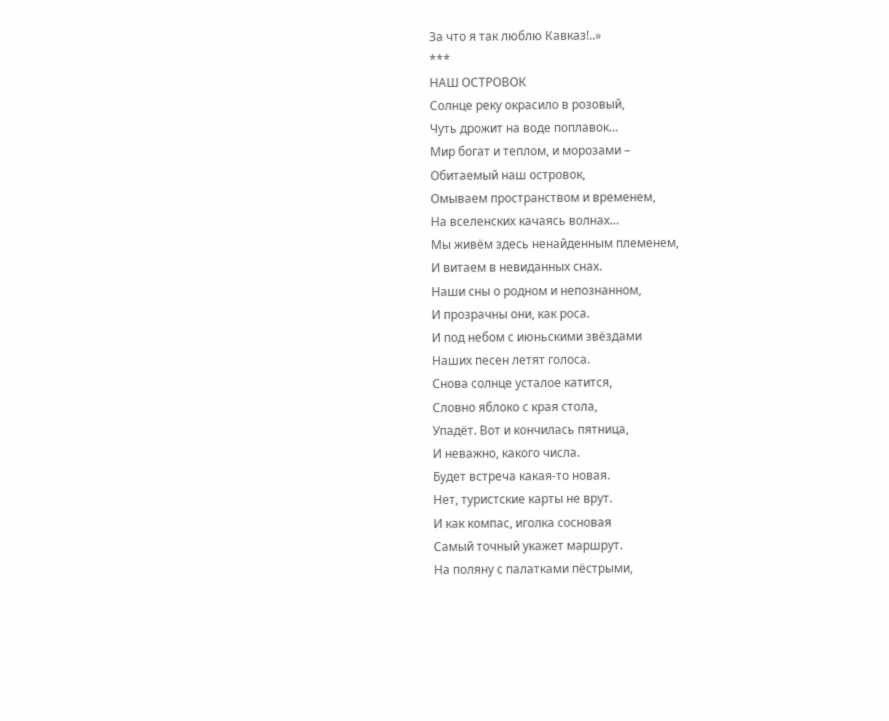За что я так люблю Кавказ!..»
***
НАШ ОСТРОВОК
Солнце реку окрасило в розовый,
Чуть дрожит на воде поплавок…
Мир богат и теплом, и морозами –
Обитаемый наш островок,
Омываем пространством и временем,
На вселенских качаясь волнах…
Мы живём здесь ненайденным племенем,
И витаем в невиданных снах.
Наши сны о родном и непознанном,
И прозрачны они, как роса.
И под небом с июньскими звёздами
Наших песен летят голоса.
Снова солнце усталое катится,
Словно яблоко с края стола,
Упадёт. Вот и кончилась пятница,
И неважно, какого числа.
Будет встреча какая-то новая.
Нет, туристские карты не врут.
И как компас, иголка сосновая
Самый точный укажет маршрут.
На поляну с палатками пёстрыми,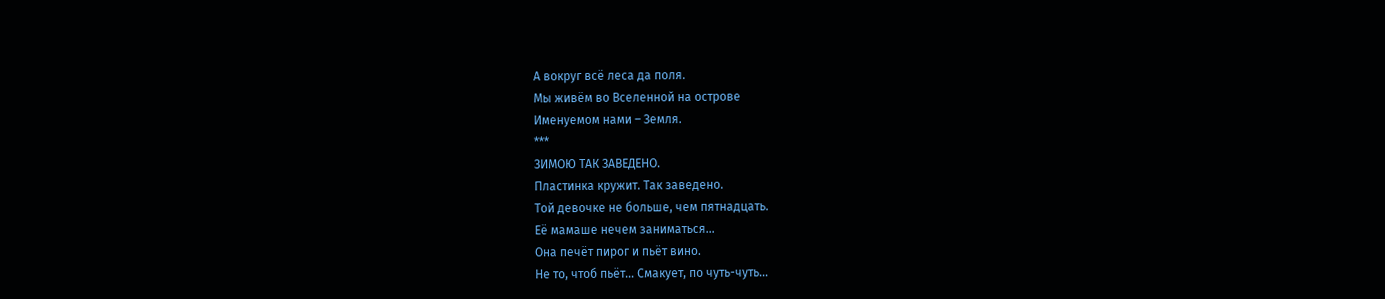А вокруг всё леса да поля.
Мы живём во Вселенной на острове
Именуемом нами – Земля.
***
ЗИМОЮ ТАК ЗАВЕДЕНО.
Пластинка кружит. Так заведено.
Той девочке не больше, чем пятнадцать.
Её мамаше нечем заниматься…
Она печёт пирог и пьёт вино.
Не то, чтоб пьёт… Смакует, по чуть-чуть…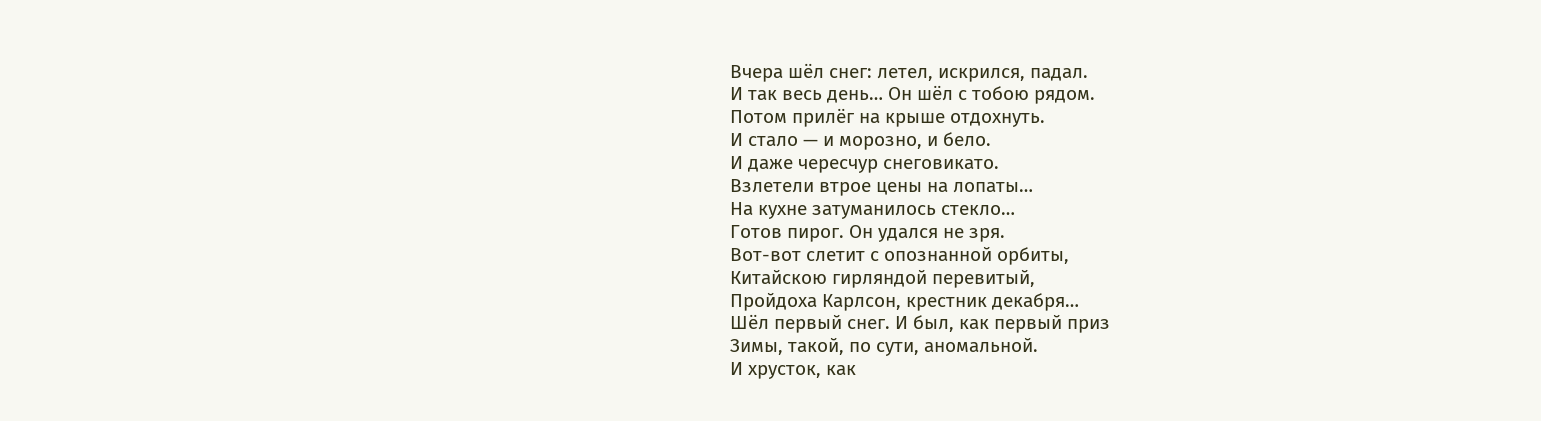Вчера шёл снег: летел, искрился, падал.
И так весь день… Он шёл с тобою рядом.
Потом прилёг на крыше отдохнуть.
И стало — и морозно, и бело.
И даже чересчур снеговикато.
Взлетели втрое цены на лопаты…
На кухне затуманилось стекло…
Готов пирог. Он удался не зря.
Вот-вот слетит с опознанной орбиты,
Китайскою гирляндой перевитый,
Пройдоха Карлсон, крестник декабря…
Шёл первый снег. И был, как первый приз
Зимы, такой, по сути, аномальной.
И хрусток, как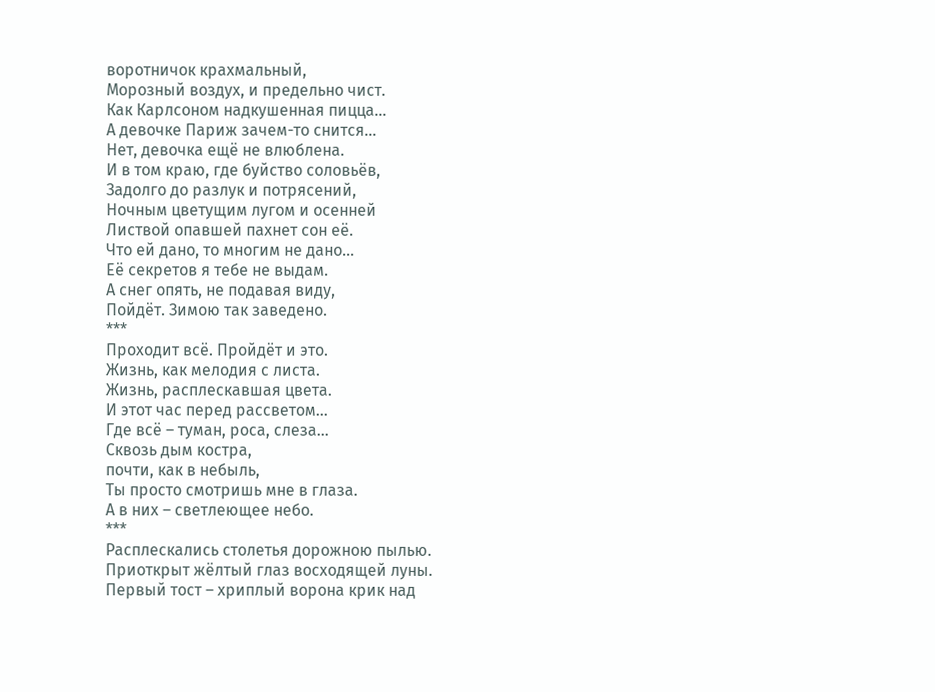воротничок крахмальный,
Морозный воздух, и предельно чист.
Как Карлсоном надкушенная пицца…
А девочке Париж зачем-то снится…
Нет, девочка ещё не влюблена.
И в том краю, где буйство соловьёв,
Задолго до разлук и потрясений,
Ночным цветущим лугом и осенней
Листвой опавшей пахнет сон её.
Что ей дано, то многим не дано…
Её секретов я тебе не выдам.
А снег опять, не подавая виду,
Пойдёт. Зимою так заведено.
***
Проходит всё. Пройдёт и это.
Жизнь, как мелодия с листа.
Жизнь, расплескавшая цвета.
И этот час перед рассветом…
Где всё – туман, роса, слеза…
Сквозь дым костра,
почти, как в небыль,
Ты просто смотришь мне в глаза.
А в них – светлеющее небо.
***
Расплескались столетья дорожною пылью.
Приоткрыт жёлтый глаз восходящей луны.
Первый тост – хриплый ворона крик над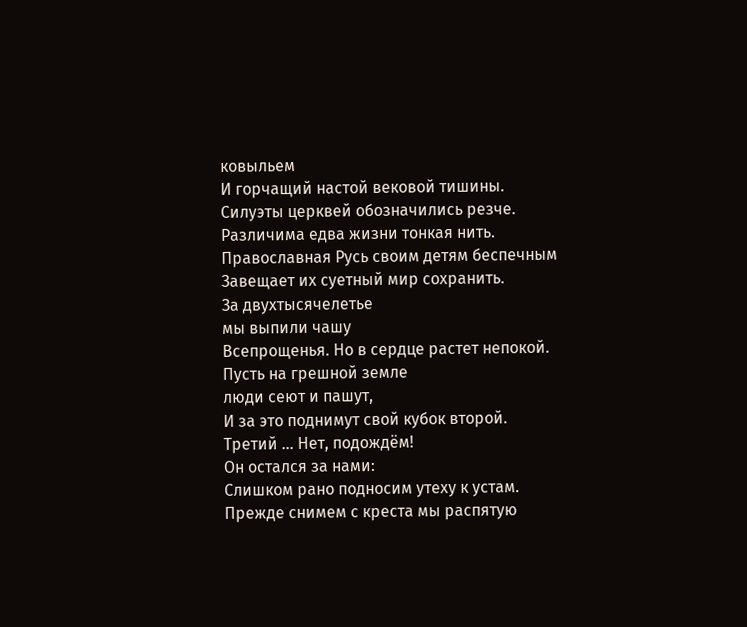ковыльем
И горчащий настой вековой тишины.
Силуэты церквей обозначились резче.
Различима едва жизни тонкая нить.
Православная Русь своим детям беспечным
Завещает их суетный мир сохранить.
За двухтысячелетье
мы выпили чашу
Всепрощенья. Но в сердце растет непокой.
Пусть на грешной земле
люди сеют и пашут,
И за это поднимут свой кубок второй.
Третий … Нет, подождём!
Он остался за нами:
Слишком рано подносим утеху к устам.
Прежде снимем с креста мы распятую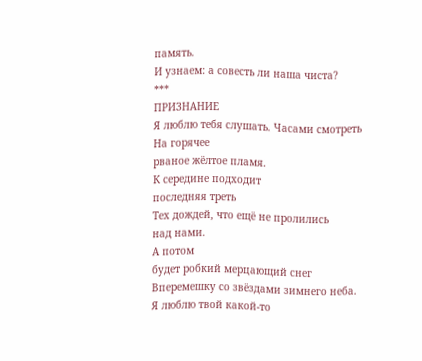память.
И узнаем: а совесть ли наша чиста?
***
ПРИЗНАНИЕ
Я люблю тебя слушать. Часами смотреть
На горячее
рваное жёлтое пламя.
К середине подходит
последняя треть
Тех дождей, что ещё не пролились
над нами.
А потом
будет робкий мерцающий снег
Вперемешку со звёздами зимнего неба.
Я люблю твой какой-то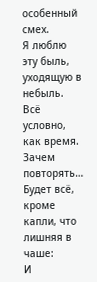особенный смех.
Я люблю эту быль,
уходящую в небыль.
Всё условно, как время. Зачем повторять…
Будет всё, кроме капли, что лишняя в чаше:
И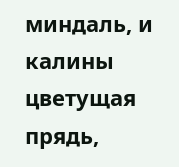миндаль, и калины цветущая прядь,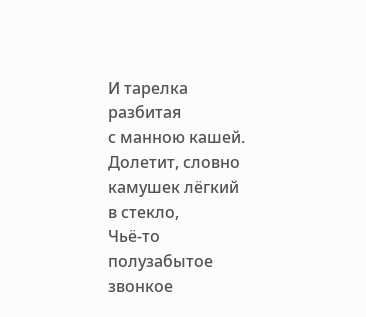И тарелка разбитая
с манною кашей.
Долетит, словно камушек лёгкий
в стекло,
Чьё-то
полузабытое
звонкое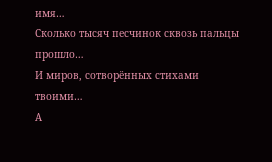имя…
Сколько тысяч песчинок сквозь пальцы прошло…
И миров, сотворённых стихами
твоими…
А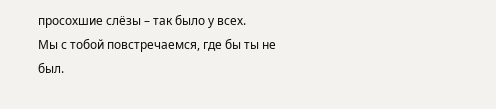просохшие слёзы – так было у всех.
Мы с тобой повстречаемся, где бы ты не был.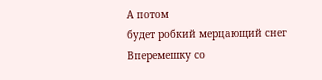А потом
будет робкий мерцающий снег
Вперемешку со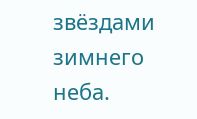звёздами зимнего неба.